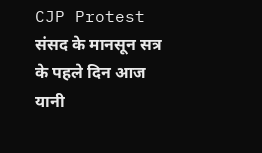CJP Protest संसद के मानसून सत्र के पहले दिन आज यानी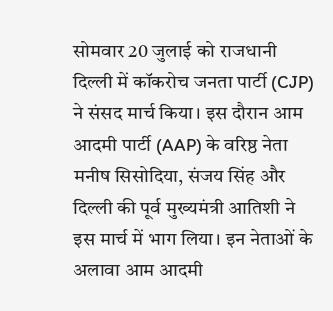सोमवार 20 जुलाई को राजधानी दिल्ली में कॉकरोच जनता पार्टी (CJP) ने संसद मार्च किया। इस दौरान आम आदमी पार्टी (AAP) के वरिष्ठ नेता मनीष सिसोदिया, संजय सिंह और दिल्ली की पूर्व मुख्यमंत्री आतिशी ने इस मार्च में भाग लिया। इन नेताओं के अलावा आम आदमी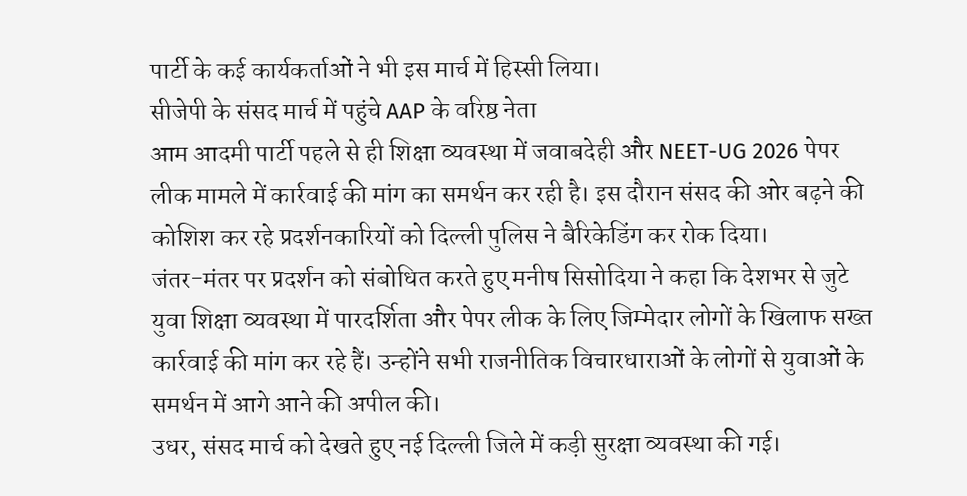पार्टी के कई कार्यकर्ताओं ने भी इस मार्च में हिस्सी लिया।
सीजेपी के संसद मार्च में पहुंचे AAP के वरिष्ठ नेता
आम आदमी पार्टी पहले से ही शिक्षा व्यवस्था में जवाबदेही और NEET-UG 2026 पेपर लीक मामले में कार्रवाई की मांग का समर्थन कर रही है। इस दौरान संसद की ओर बढ़ने की कोशिश कर रहे प्रदर्शनकारियों को दिल्ली पुलिस ने बैरिकेडिंग कर रोक दिया।
जंतर-मंतर पर प्रदर्शन को संबोधित करते हुए मनीष सिसोदिया ने कहा कि देशभर से जुटे युवा शिक्षा व्यवस्था में पारदर्शिता और पेपर लीक के लिए जिम्मेदार लोगों के खिलाफ सख्त कार्रवाई की मांग कर रहे हैं। उन्होंने सभी राजनीतिक विचारधाराओं के लोगों से युवाओं के समर्थन में आगे आने की अपील की।
उधर, संसद मार्च को देखते हुए नई दिल्ली जिले में कड़ी सुरक्षा व्यवस्था की गई।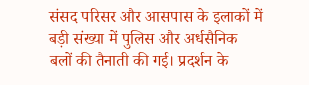संसद परिसर और आसपास के इलाकों में बड़ी संख्या में पुलिस और अर्धसैनिक बलों की तैनाती की गई। प्रदर्शन के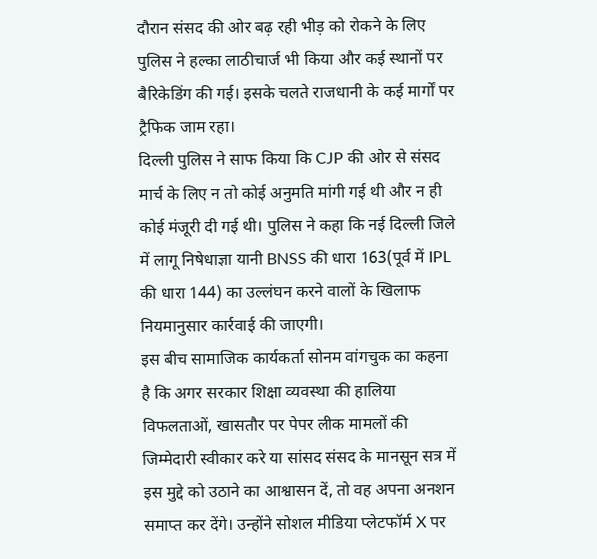दौरान संसद की ओर बढ़ रही भीड़ को रोकने के लिए पुलिस ने हल्का लाठीचार्ज भी किया और कई स्थानों पर बैरिकेडिंग की गई। इसके चलते राजधानी के कई मार्गों पर ट्रैफिक जाम रहा।
दिल्ली पुलिस ने साफ किया कि CJP की ओर से संसद मार्च के लिए न तो कोई अनुमति मांगी गई थी और न ही कोई मंजूरी दी गई थी। पुलिस ने कहा कि नई दिल्ली जिले में लागू निषेधाज्ञा यानी BNSS की धारा 163(पूर्व में IPL की धारा 144) का उल्लंघन करने वालों के खिलाफ नियमानुसार कार्रवाई की जाएगी।
इस बीच सामाजिक कार्यकर्ता सोनम वांगचुक का कहना है कि अगर सरकार शिक्षा व्यवस्था की हालिया विफलताओं, खासतौर पर पेपर लीक मामलों की जिम्मेदारी स्वीकार करे या सांसद संसद के मानसून सत्र में इस मुद्दे को उठाने का आश्वासन दें, तो वह अपना अनशन समाप्त कर देंगे। उन्होंने सोशल मीडिया प्लेटफॉर्म X पर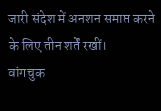जारी संदेश में अनशन समाप्त करने के लिए तीन शर्तें रखीं।
वांगचुक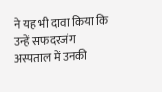ने यह भी दावा किया कि उन्हें सफदरजंग अस्पताल में उनकी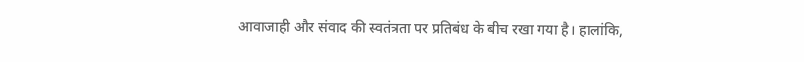आवाजाही और संवाद की स्वतंत्रता पर प्रतिबंध के बीच रखा गया है। हालांकि,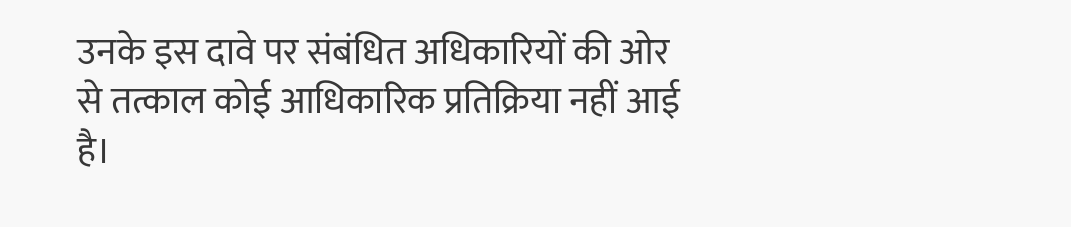उनके इस दावे पर संबंधित अधिकारियों की ओर से तत्काल कोई आधिकारिक प्रतिक्रिया नहीं आई है।